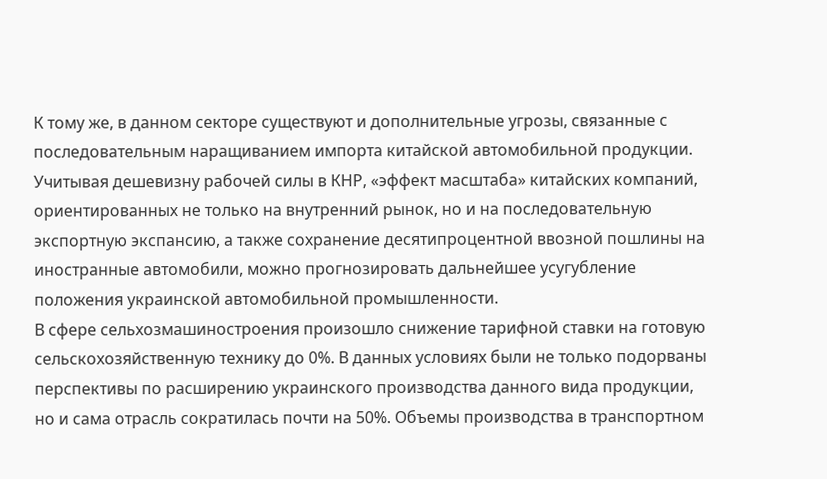К тому же, в данном секторе существуют и дополнительные угрозы, связанные с последовательным наращиванием импорта китайской автомобильной продукции. Учитывая дешевизну рабочей силы в КНР, «эффект масштаба» китайских компаний, ориентированных не только на внутренний рынок, но и на последовательную экспортную экспансию, а также сохранение десятипроцентной ввозной пошлины на иностранные автомобили, можно прогнозировать дальнейшее усугубление положения украинской автомобильной промышленности.
В сфере сельхозмашиностроения произошло снижение тарифной ставки на готовую сельскохозяйственную технику до 0%. В данных условиях были не только подорваны перспективы по расширению украинского производства данного вида продукции, но и сама отрасль сократилась почти на 50%. Объемы производства в транспортном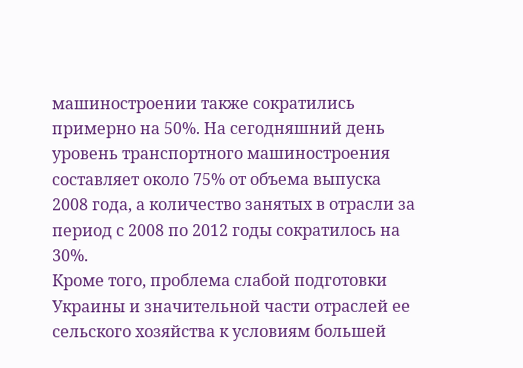машиностроении также сократились примерно на 50%. На сегодняшний день уровень транспортного машиностроения составляет около 75% от объема выпуска 2008 года, а количество занятых в отрасли за период с 2008 по 2012 годы сократилось на 30%.
Кроме того, проблема слабой подготовки Украины и значительной части отраслей ее сельского хозяйства к условиям большей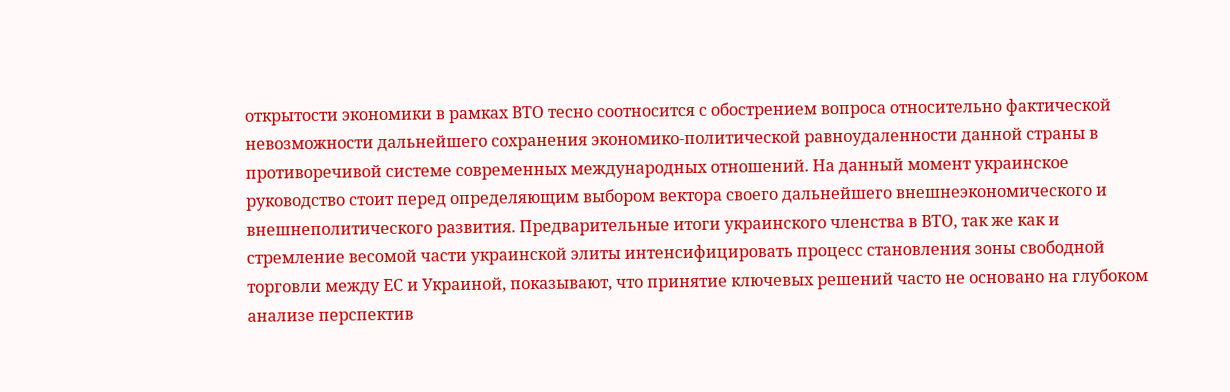открытости экономики в рамках ВТО тесно соотносится с обострением вопроса относительно фактической невозможности дальнейшего сохранения экономико-политической равноудаленности данной страны в противоречивой системе современных международных отношений. На данный момент украинское руководство стоит перед определяющим выбором вектора своего дальнейшего внешнеэкономического и внешнеполитического развития. Предварительные итоги украинского членства в ВТО, так же как и стремление весомой части украинской элиты интенсифицировать процесс становления зоны свободной торговли между ЕС и Украиной, показывают, что принятие ключевых решений часто не основано на глубоком анализе перспектив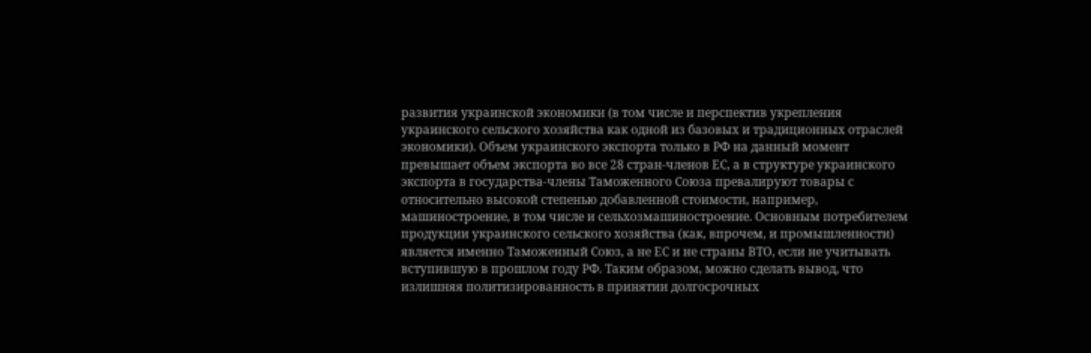развития украинской экономики (в том числе и перспектив укрепления украинского сельского хозяйства как одной из базовых и традиционных отраслей экономики). Объем украинского экспорта только в РФ на данный момент превышает объем экспорта во все 28 стран-членов ЕС, а в структуре украинского экспорта в государства-члены Таможенного Союза превалируют товары с относительно высокой степенью добавленной стоимости, например, машиностроение, в том числе и сельхозмашиностроение. Основным потребителем продукции украинского сельского хозяйства (как, впрочем, и промышленности) является именно Таможенный Союз, а не ЕС и не страны ВТО, если не учитывать вступившую в прошлом году РФ. Таким образом, можно сделать вывод, что излишняя политизированность в принятии долгосрочных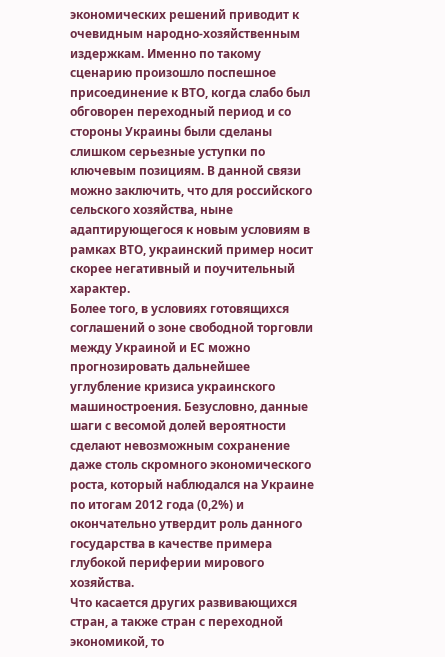экономических решений приводит к очевидным народно-хозяйственным издержкам. Именно по такому сценарию произошло поспешное присоединение к ВТО, когда слабо был обговорен переходный период и со стороны Украины были сделаны слишком серьезные уступки по ключевым позициям. В данной связи можно заключить, что для российского сельского хозяйства, ныне адаптирующегося к новым условиям в рамках ВТО, украинский пример носит скорее негативный и поучительный характер.
Более того, в условиях готовящихся соглашений о зоне свободной торговли между Украиной и ЕС можно прогнозировать дальнейшее углубление кризиса украинского машиностроения. Безусловно, данные шаги с весомой долей вероятности сделают невозможным сохранение даже столь скромного экономического роста, который наблюдался на Украине по итогам 2012 года (0,2%) и окончательно утвердит роль данного государства в качестве примера глубокой периферии мирового хозяйства.
Что касается других развивающихся стран, а также стран с переходной экономикой, то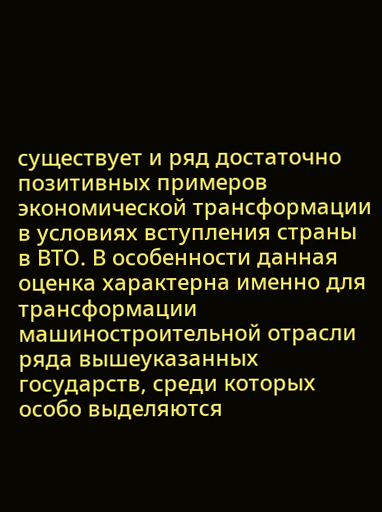существует и ряд достаточно позитивных примеров экономической трансформации в условиях вступления страны в ВТО. В особенности данная оценка характерна именно для трансформации машиностроительной отрасли ряда вышеуказанных государств, среди которых особо выделяются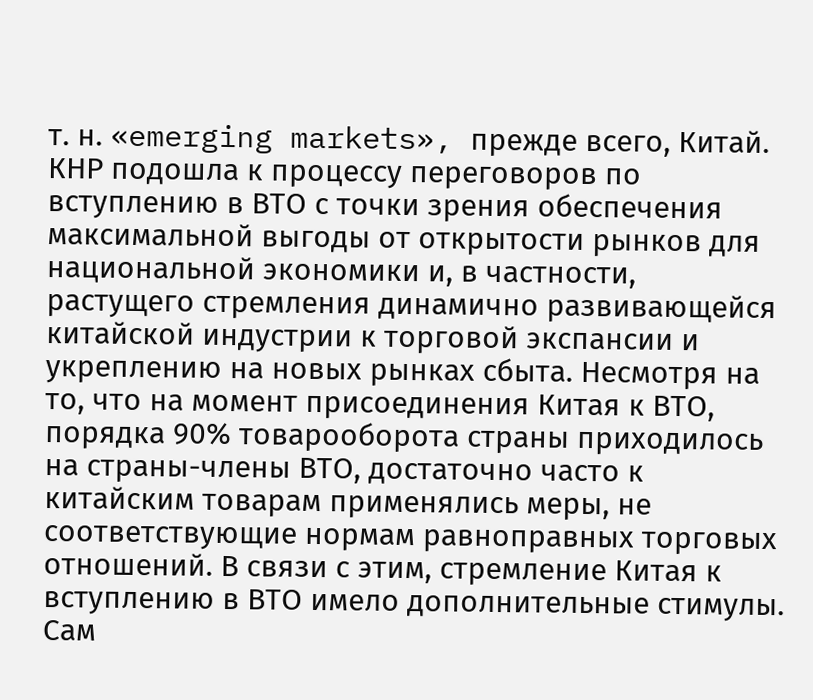т. н. «emerging markets», прежде всего, Китай. КНР подошла к процессу переговоров по вступлению в ВТО с точки зрения обеспечения максимальной выгоды от открытости рынков для национальной экономики и, в частности, растущего стремления динамично развивающейся китайской индустрии к торговой экспансии и укреплению на новых рынках сбыта. Несмотря на то, что на момент присоединения Китая к ВТО, порядка 90% товарооборота страны приходилось на страны-члены ВТО, достаточно часто к китайским товарам применялись меры, не соответствующие нормам равноправных торговых отношений. В связи с этим, стремление Китая к вступлению в ВТО имело дополнительные стимулы. Сам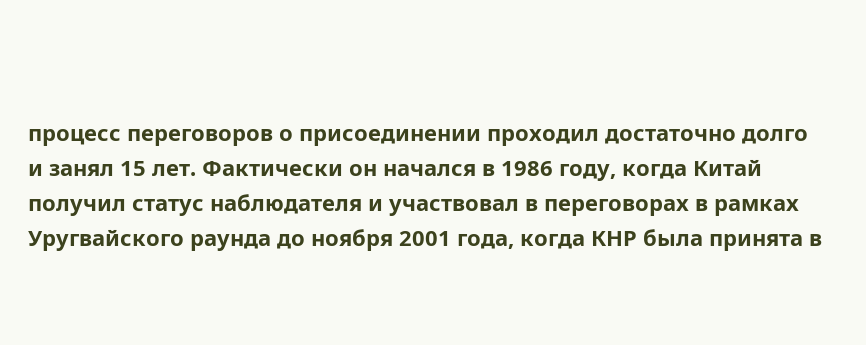процесс переговоров о присоединении проходил достаточно долго и занял 15 лет. Фактически он начался в 1986 году, когда Китай получил статус наблюдателя и участвовал в переговорах в рамках Уругвайского раунда до ноября 2001 года, когда КНР была принята в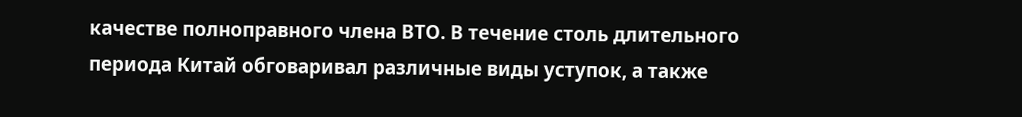качестве полноправного члена ВТО. В течение столь длительного периода Китай обговаривал различные виды уступок, а также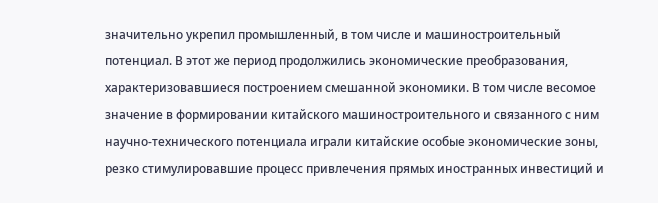значительно укрепил промышленный, в том числе и машиностроительный потенциал. В этот же период продолжились экономические преобразования, характеризовавшиеся построением смешанной экономики. В том числе весомое значение в формировании китайского машиностроительного и связанного с ним научно-технического потенциала играли китайские особые экономические зоны, резко стимулировавшие процесс привлечения прямых иностранных инвестиций и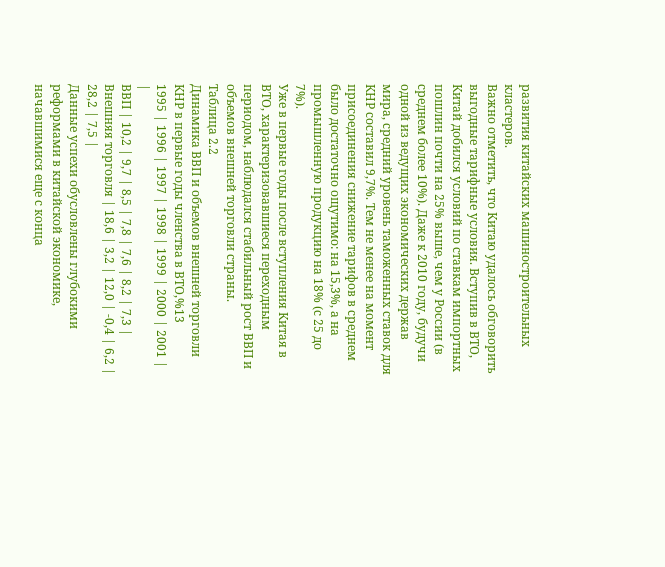развития китайских машиностроительных кластеров.
Важно отметить, что Китаю удалось обговорить выгодные тарифные условия. Вступив в ВТО, Китай добился условий по ставкам импортных пошлин почти на 25% выше, чем у России (в среднем более 10%). Даже к 2010 году, будучи одной из ведущих экономических держав мира, средний уровень таможенных ставок для КНР составил 9,7%. Тем не менее на момент присоединения снижение тарифов в среднем было достаточно ощутимо: на 15,3%, а на промышленную продукцию на 18% (с 25 до 7%).
Уже в первые годы после вступления Китая в ВТО, характеризовавшиеся переходным периодом, наблюдался стабильный рост ВВП и объемов внешней торговли страны.
Таблица 2.2
Динамика ВВП и объемов внешней торговли КНР в первые годы членства в ВТО,%13
1995 | 1996 | 1997 | 1998 | 1999 | 2000 | 2001 | |
ВВП | 10,2 | 9,7 | 8,5 | 7,8 | 7,6 | 8,2 | 7,3 |
Внешняя торговля | 18,6 | 3,2 | 12,0 | -0,4 | 6,2 | 28,2 | 7,5 |
Данные успехи обусловлены глубокими реформами в китайской экономике, начавшимися еще с конца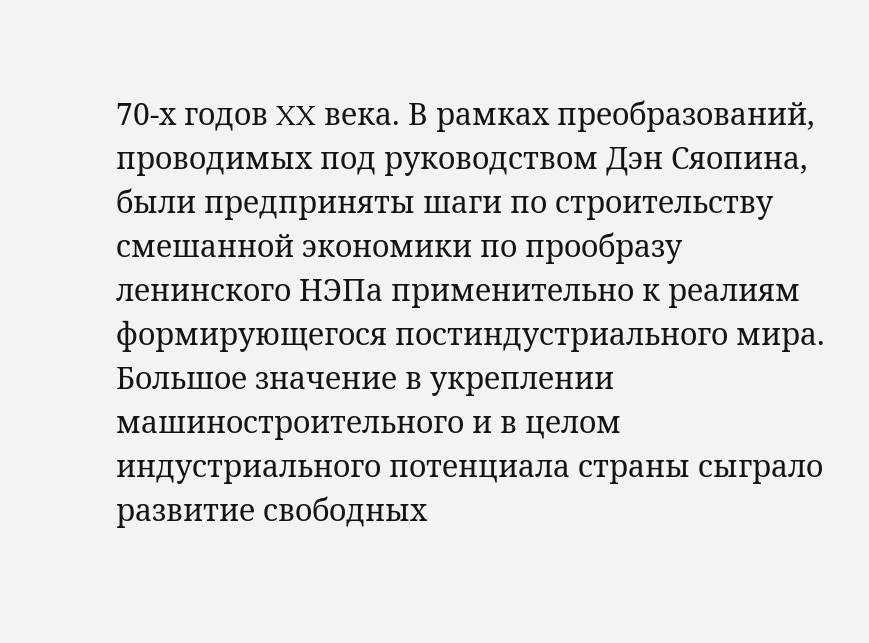70-х годов XX века. В рамках преобразований, проводимых под руководством Дэн Сяопина, были предприняты шаги по строительству смешанной экономики по прообразу ленинского НЭПа применительно к реалиям формирующегося постиндустриального мира. Большое значение в укреплении машиностроительного и в целом индустриального потенциала страны сыграло развитие свободных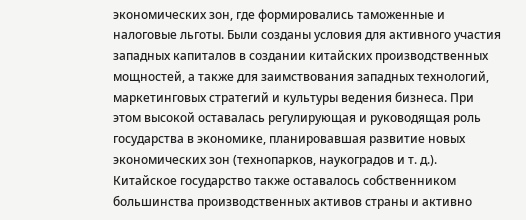экономических зон, где формировались таможенные и налоговые льготы. Были созданы условия для активного участия западных капиталов в создании китайских производственных мощностей, а также для заимствования западных технологий, маркетинговых стратегий и культуры ведения бизнеса. При этом высокой оставалась регулирующая и руководящая роль государства в экономике, планировавшая развитие новых экономических зон (технопарков, наукоградов и т. д.). Китайское государство также оставалось собственником большинства производственных активов страны и активно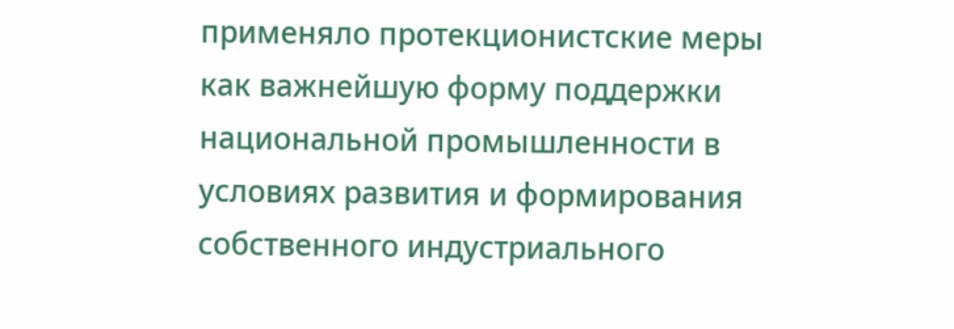применяло протекционистские меры как важнейшую форму поддержки национальной промышленности в условиях развития и формирования собственного индустриального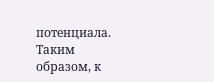потенциала. Таким образом, к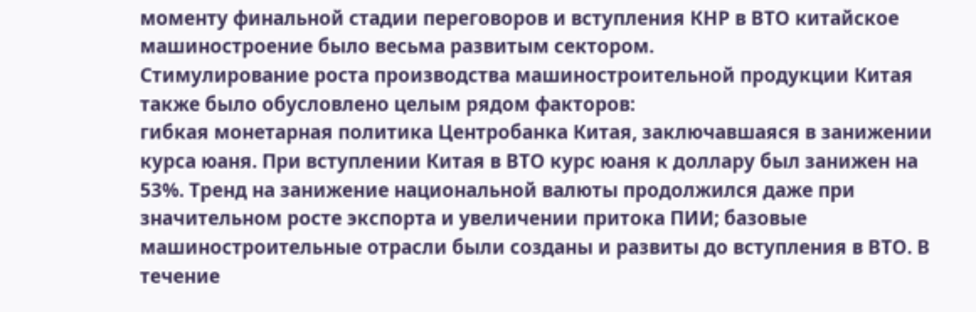моменту финальной стадии переговоров и вступления КНР в ВТО китайское машиностроение было весьма развитым сектором.
Стимулирование роста производства машиностроительной продукции Китая также было обусловлено целым рядом факторов:
гибкая монетарная политика Центробанка Китая, заключавшаяся в занижении курса юаня. При вступлении Китая в ВТО курс юаня к доллару был занижен на 53%. Тренд на занижение национальной валюты продолжился даже при значительном росте экспорта и увеличении притока ПИИ; базовые машиностроительные отрасли были созданы и развиты до вступления в ВТО. В течение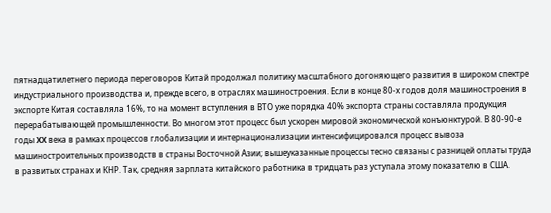пятнадцатилетнего периода переговоров Китай продолжал политику масштабного догоняющего развития в широком спектре индустриального производства и, прежде всего, в отраслях машиностроения. Если в конце 80-х годов доля машиностроения в экспорте Китая составляла 16%, то на момент вступления в ВТО уже порядка 40% экспорта страны составляла продукция перерабатывающей промышленности. Во многом этот процесс был ускорен мировой экономической конъюнктурой. В 80-90-е годы XX века в рамках процессов глобализации и интернационализации интенсифицировался процесс вывоза машиностроительных производств в страны Восточной Азии; вышеуказанные процессы тесно связаны с разницей оплаты труда в развитых странах и КНР. Так, средняя зарплата китайского работника в тридцать раз уступала этому показателю в США.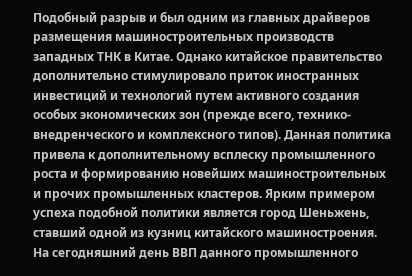Подобный разрыв и был одним из главных драйверов размещения машиностроительных производств западных ТНК в Китае. Однако китайское правительство дополнительно стимулировало приток иностранных инвестиций и технологий путем активного создания особых экономических зон (прежде всего, технико-внедренческого и комплексного типов). Данная политика привела к дополнительному всплеску промышленного роста и формированию новейших машиностроительных и прочих промышленных кластеров. Ярким примером успеха подобной политики является город Шеньжень, ставший одной из кузниц китайского машиностроения. На сегодняшний день ВВП данного промышленного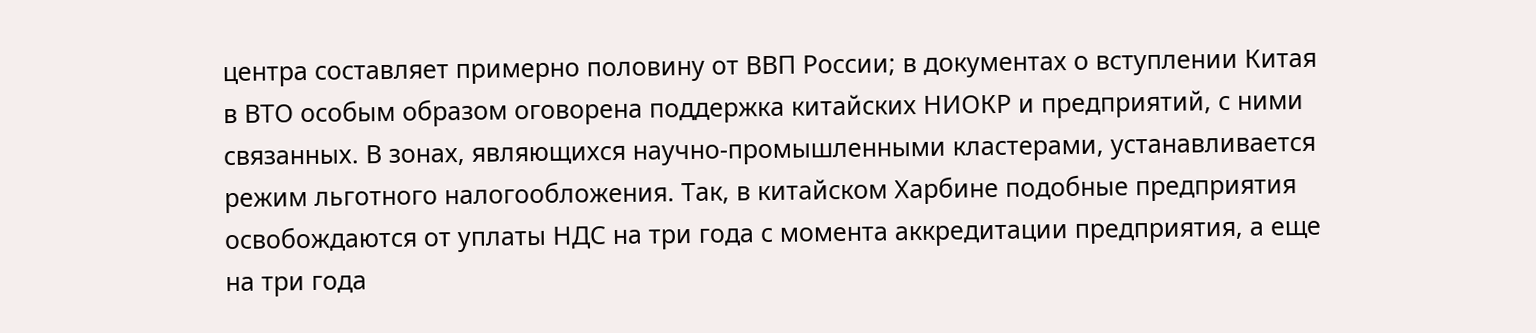центра составляет примерно половину от ВВП России; в документах о вступлении Китая в ВТО особым образом оговорена поддержка китайских НИОКР и предприятий, с ними связанных. В зонах, являющихся научно-промышленными кластерами, устанавливается режим льготного налогообложения. Так, в китайском Харбине подобные предприятия освобождаются от уплаты НДС на три года с момента аккредитации предприятия, а еще на три года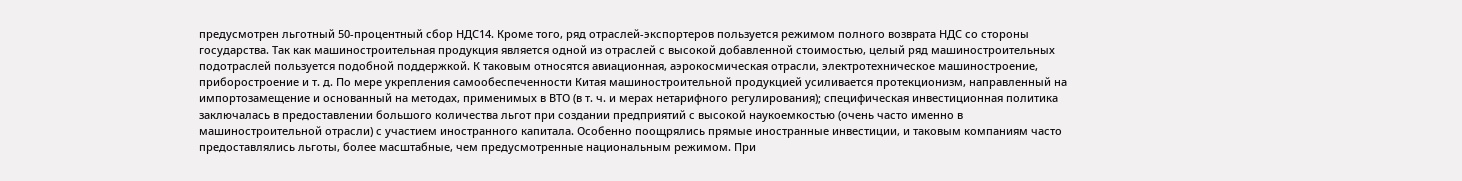предусмотрен льготный 50-процентный сбор НДС14. Кроме того, ряд отраслей-экспортеров пользуется режимом полного возврата НДС со стороны государства. Так как машиностроительная продукция является одной из отраслей с высокой добавленной стоимостью, целый ряд машиностроительных подотраслей пользуется подобной поддержкой. К таковым относятся авиационная, аэрокосмическая отрасли, электротехническое машиностроение, приборостроение и т. д. По мере укрепления самообеспеченности Китая машиностроительной продукцией усиливается протекционизм, направленный на импортозамещение и основанный на методах, применимых в ВТО (в т. ч. и мерах нетарифного регулирования); специфическая инвестиционная политика заключалась в предоставлении большого количества льгот при создании предприятий с высокой наукоемкостью (очень часто именно в машиностроительной отрасли) с участием иностранного капитала. Особенно поощрялись прямые иностранные инвестиции, и таковым компаниям часто предоставлялись льготы, более масштабные, чем предусмотренные национальным режимом. При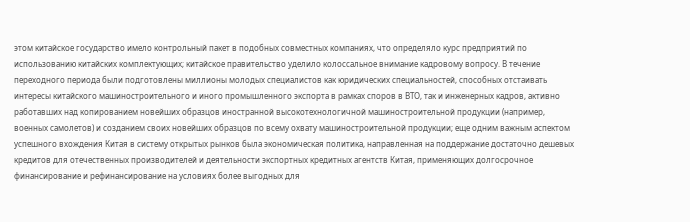этом китайское государство имело контрольный пакет в подобных совместных компаниях, что определяло курс предприятий по использованию китайских комплектующих; китайское правительство уделило колоссальное внимание кадровому вопросу. В течение переходного периода были подготовлены миллионы молодых специалистов как юридических специальностей, способных отстаивать интересы китайского машиностроительного и иного промышленного экспорта в рамках споров в ВТО, так и инженерных кадров, активно работавших над копированием новейших образцов иностранной высокотехнологичной машиностроительной продукции (например, военных самолетов) и созданием своих новейших образцов по всему охвату машиностроительной продукции; еще одним важным аспектом успешного вхождения Китая в систему открытых рынков была экономическая политика, направленная на поддержание достаточно дешевых кредитов для отечественных производителей и деятельности экспортных кредитных агентств Китая, применяющих долгосрочное финансирование и рефинансирование на условиях более выгодных для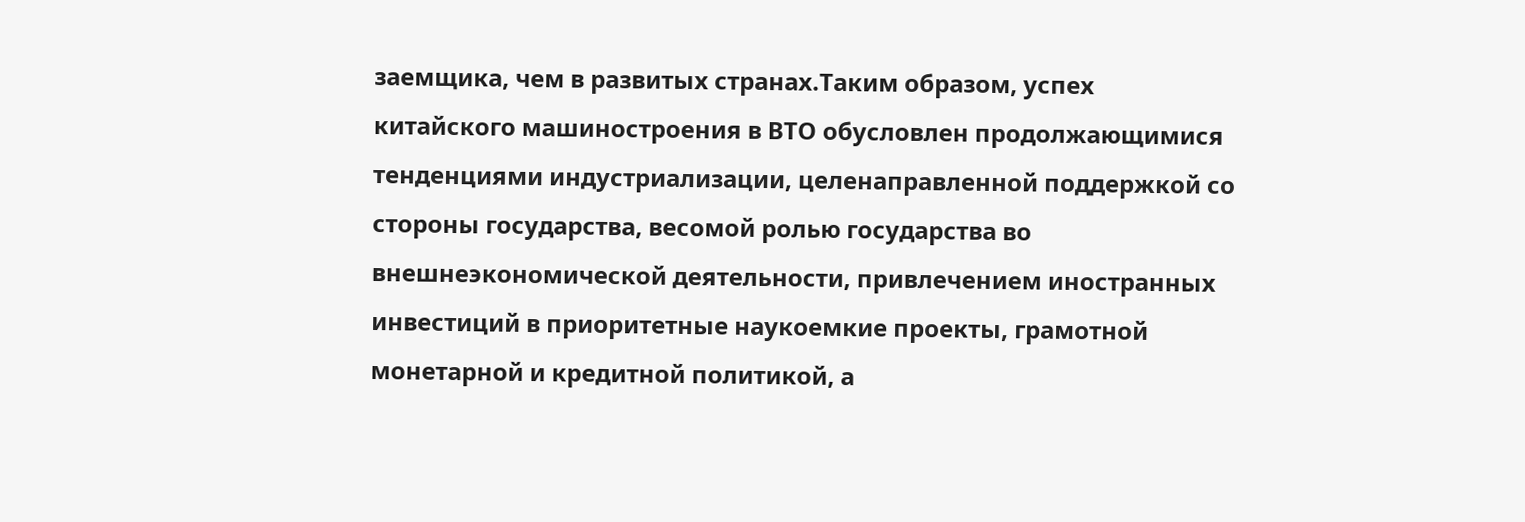заемщика, чем в развитых странах.Таким образом, успех китайского машиностроения в ВТО обусловлен продолжающимися тенденциями индустриализации, целенаправленной поддержкой со стороны государства, весомой ролью государства во внешнеэкономической деятельности, привлечением иностранных инвестиций в приоритетные наукоемкие проекты, грамотной монетарной и кредитной политикой, а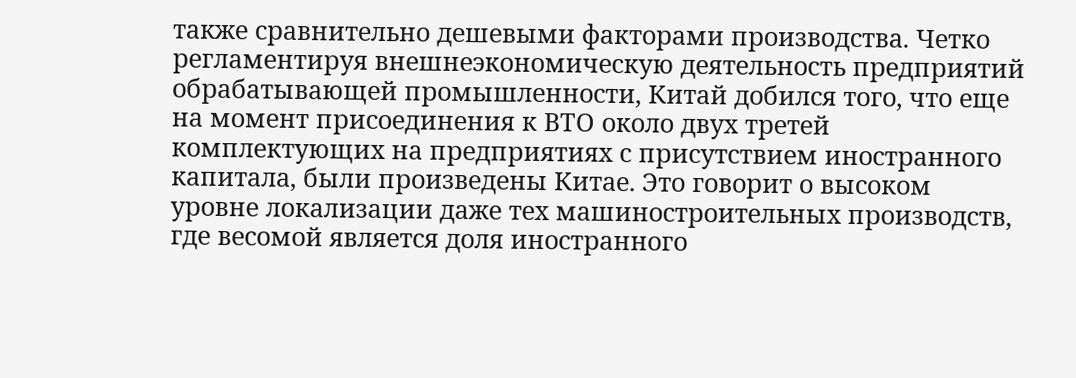также сравнительно дешевыми факторами производства. Четко регламентируя внешнеэкономическую деятельность предприятий обрабатывающей промышленности, Китай добился того, что еще на момент присоединения к ВТО около двух третей комплектующих на предприятиях с присутствием иностранного капитала, были произведены Китае. Это говорит о высоком уровне локализации даже тех машиностроительных производств, где весомой является доля иностранного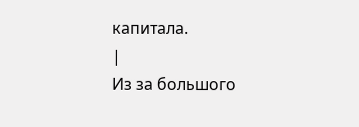капитала.
|
Из за большого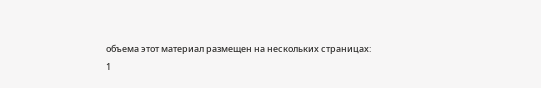объема этот материал размещен на нескольких страницах:
1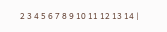2 3 4 5 6 7 8 9 10 11 12 13 14 |